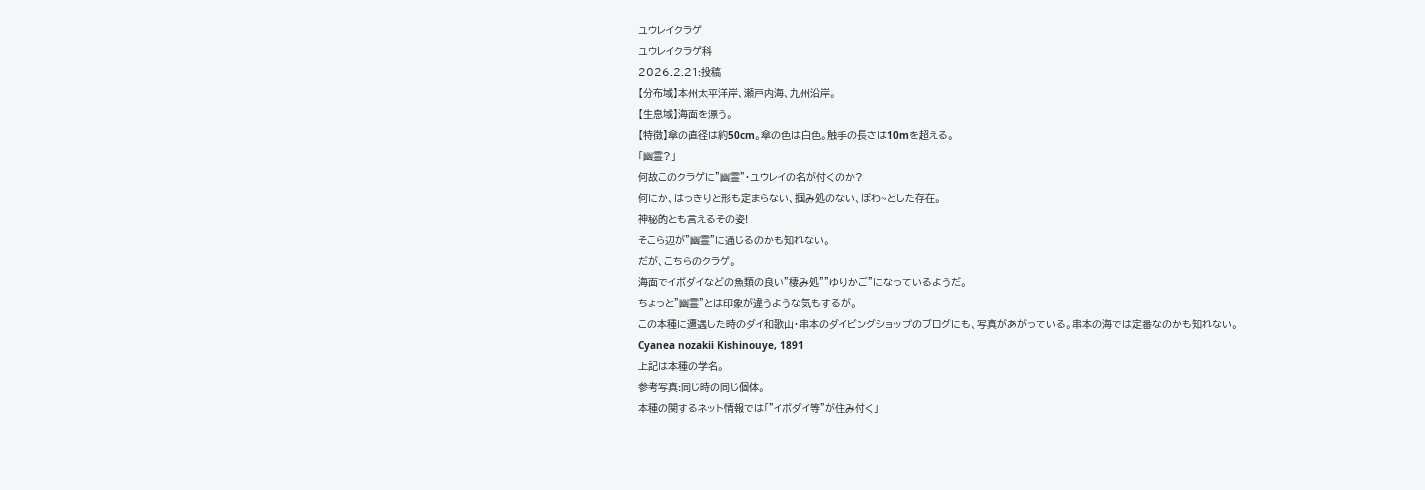ユウレイクラゲ
ユウレイクラゲ科
2026.2.21:投稿
【分布域】本州太平洋岸、瀬戸内海、九州沿岸。
【生息域】海面を漂う。
【特徴】傘の直径は約50cm。傘の色は白色。触手の長さは10mを超える。
「幽霊?」
何故このクラゲに”幽霊”・ユウレイの名が付くのか?
何にか、はっきりと形も定まらない、掴み処のない、ぼわ~とした存在。
神秘的とも言えるその姿!
そこら辺が”幽霊”に通じるのかも知れない。
だが、こちらのクラゲ。
海面でイボダイなどの魚類の良い”棲み処””ゆりかご”になっているようだ。
ちょっと”幽霊”とは印象が違うような気もするが。
この本種に遭遇した時のダイ和歌山・串本のダイビングショップのブログにも、写真があがっている。串本の海では定番なのかも知れない。
Cyanea nozakii Kishinouye, 1891
上記は本種の学名。
参考写真:同じ時の同じ個体。
本種の関するネット情報では「”イボダイ等”が住み付く」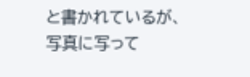と書かれているが、写真に写って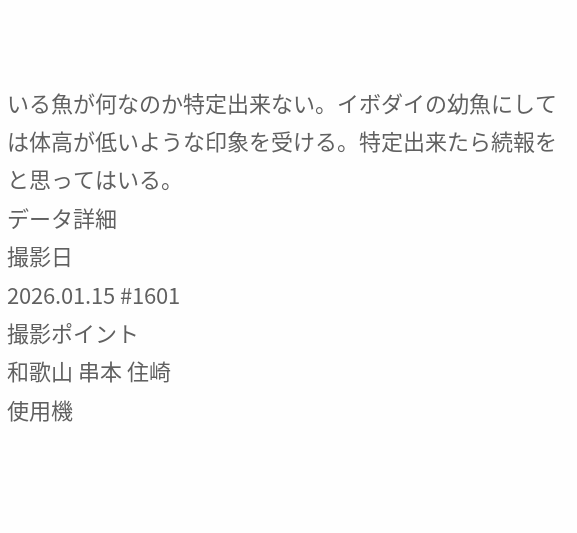いる魚が何なのか特定出来ない。イボダイの幼魚にしては体高が低いような印象を受ける。特定出来たら続報をと思ってはいる。
データ詳細
撮影日
2026.01.15 #1601
撮影ポイント
和歌山 串本 住崎
使用機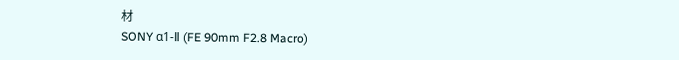材
SONY α1-Ⅱ (FE 90mm F2.8 Macro)